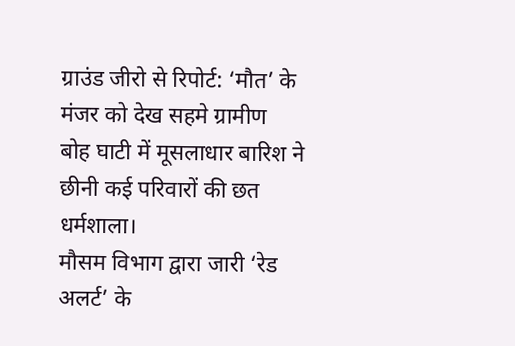ग्राउंड जीरो से रिपोर्ट: ‘मौत’ के मंजर को देख सहमे ग्रामीण
बोह घाटी में मूसलाधार बारिश ने छीनी कई परिवारों की छत
धर्मशाला।
मौसम विभाग द्वारा जारी ‘रेड अलर्ट’ के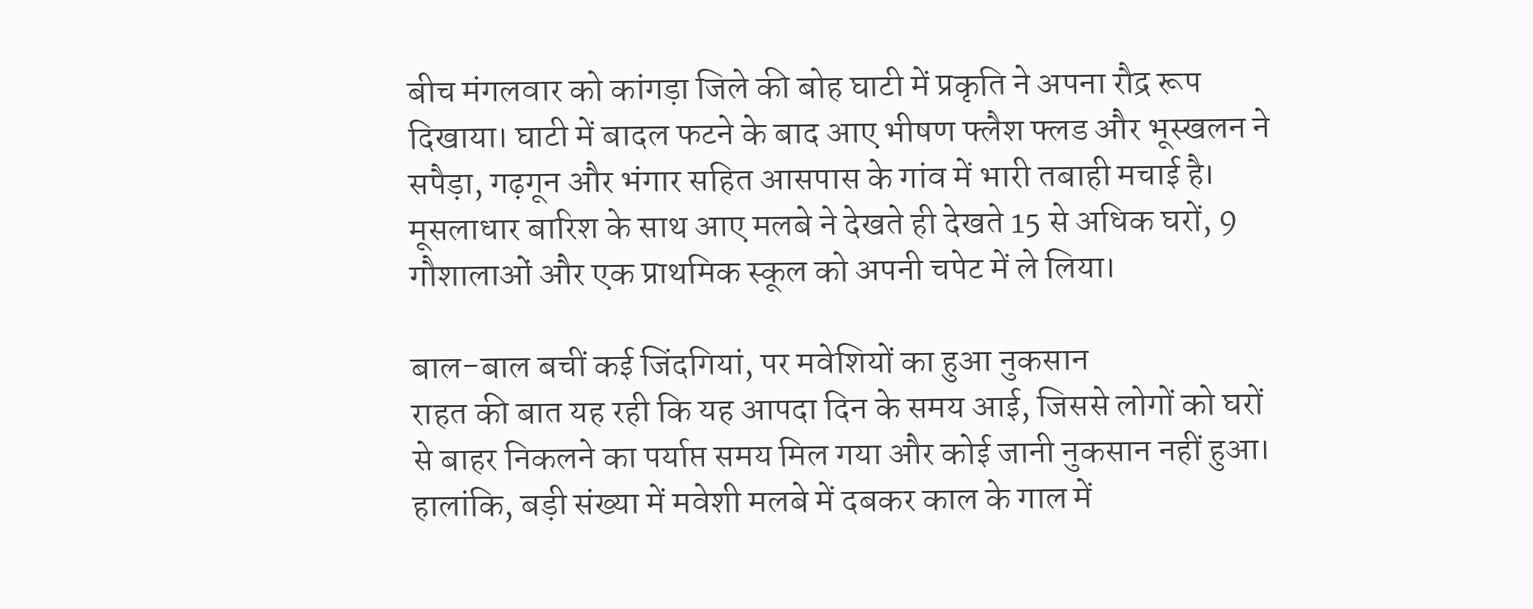बीच मंगलवार को कांगड़ा जिले की बोह घाटी में प्रकृति ने अपना रौद्र रूप दिखाया। घाटी में बादल फटने के बाद आए भीषण फ्लैश फ्लड और भूस्खलन ने सपैड़ा, गढ़गून और भंगार सहित आसपास के गांव में भारी तबाही मचाई है। मूसलाधार बारिश के साथ आए मलबे ने देखते ही देखते 15 से अधिक घरों, 9 गौशालाओं और एक प्राथमिक स्कूल को अपनी चपेट में ले लिया।

बाल-बाल बचीं कई जिंदगियां, पर मवेशियों का हुआ नुकसान
राहत की बात यह रही कि यह आपदा दिन के समय आई, जिससे लोगों को घरों से बाहर निकलने का पर्याप्त समय मिल गया और कोई जानी नुकसान नहीं हुआ। हालांकि, बड़ी संख्या में मवेशी मलबे में दबकर काल के गाल में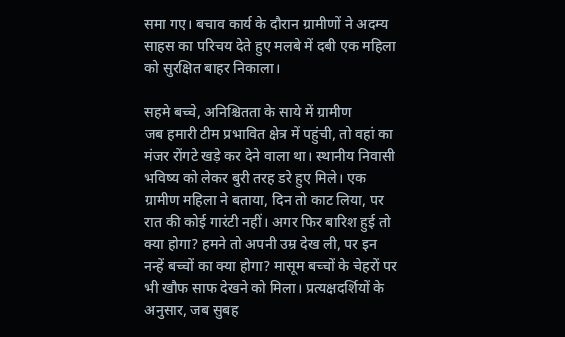समा गए। बचाव कार्य के दौरान ग्रामीणों ने अदम्य साहस का परिचय देते हुए मलबे में दबी एक महिला को सुरक्षित बाहर निकाला।

सहमे बच्चे, अनिश्चितता के साये में ग्रामीण
जब हमारी टीम प्रभावित क्षेत्र में पहुंची, तो वहां का मंजर रोंगटे खड़े कर देने वाला था। स्थानीय निवासी भविष्य को लेकर बुरी तरह डरे हुए मिले। एक ग्रामीण महिला ने बताया, दिन तो काट लिया, पर रात की कोई गारंटी नहीं। अगर फिर बारिश हुई तो क्या होगा? हमने तो अपनी उम्र देख ली, पर इन नन्हें बच्चों का क्या होगा? मासूम बच्चों के चेहरों पर भी खौफ साफ देखने को मिला। प्रत्यक्षदर्शियों के अनुसार, जब सुबह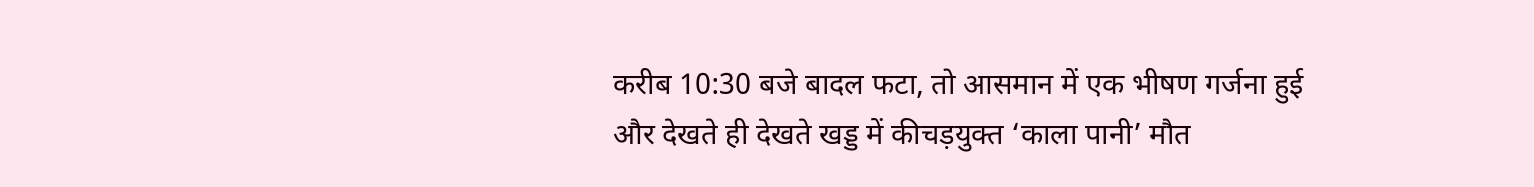करीब 10:30 बजे बादल फटा, तो आसमान में एक भीषण गर्जना हुई और देखते ही देखते खड्ड में कीचड़युक्त ‘काला पानी’ मौत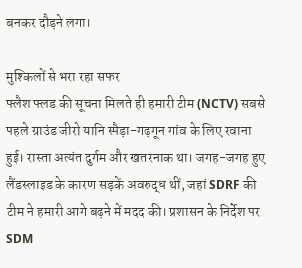बनकर दौड़ने लगा।

मुश्किलों से भरा रहा सफर
फ्लैश फ्लड की सूचना मिलते ही हमारी टीम (NCTV) सबसे पहले ग्राउंड जीरो यानि स्पैड़ा-गढ़गून गांव के लिए रवाना हुई। रास्ता अत्यंत दुर्गम और खतरनाक था। जगह-जगह हुए लैंडस्लाइड के कारण सड़कें अवरुद्ध थीं, जहां SDRF की टीम ने हमारी आगे बढ़ने में मदद की। प्रशासन के निर्देश पर SDM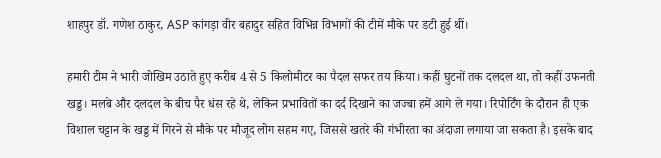शाहपुर डॉ. गणेश ठाकुर, ASP कांगड़ा वीर बहादुर सहित विभिन्न विभागों की टीमें मौके पर डटी हुई थीं।

हमारी टीम ने भारी जोखिम उठाते हुए करीब 4 से 5 किलोमीटर का पैदल सफर तय किया। कहीं घुटनों तक दलदल था, तो कहीं उफनती खड्ड। मलबे और दलदल के बीच पैर धंस रहे थे, लेकिन प्रभावितों का दर्द दिखाने का जज्बा हमें आगे ले गया। रिपोर्टिंग के दौरान ही एक विशाल चट्टान के खड्ड में गिरने से मौके पर मौजूद लोग सहम गए, जिससे खतरे की गंभीरता का अंदाजा लगाया जा सकता है। इसके बाद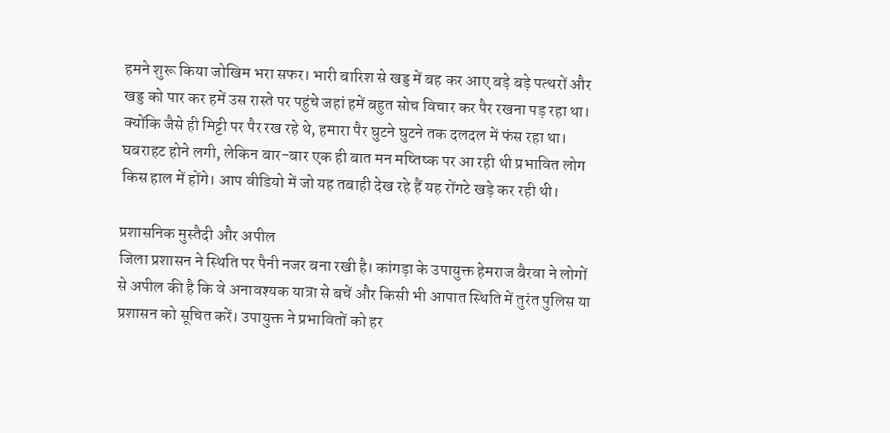हमने शुरू किया जोखिम भरा सफर। भारी बारिश से खड्ड में बह कर आए बड़े बड़े पत्थरों और खड्ड को पार कर हमें उस रास्ते पर पहुंचे जहां हमें बहुत सोच विचार कर पैर रखना पड़ रहा था। क्योंकि जैसे ही मिट्टी पर पैर रख रहे थे, हमारा पैर घुटने घुटने तक दलदल में फंस रहा था। घबराहट होने लगी, लेकिन बार-बार एक ही बात मन मष्तिष्क पर आ रही थी प्रभावित लोग किस हाल में होंगे। आप वीडियो में जो यह तबाही देख रहे हैं यह रोंगटे खड़े कर रही थी।

प्रशासनिक मुस्तैदी और अपील
जिला प्रशासन ने स्थिति पर पैनी नजर बना रखी है। कांगड़ा के उपायुक्त हेमराज बैरवा ने लोगों से अपील की है कि वे अनावश्यक यात्रा से बचें और किसी भी आपात स्थिति में तुरंत पुलिस या प्रशासन को सूचित करें। उपायुक्त ने प्रभावितों को हर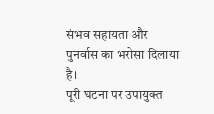संभव सहायता और पुनर्वास का भरोसा दिलाया है।
पूरी घटना पर उपायुक्त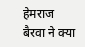हेमराज बैरवा ने क्या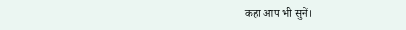कहा आप भी सुनें।